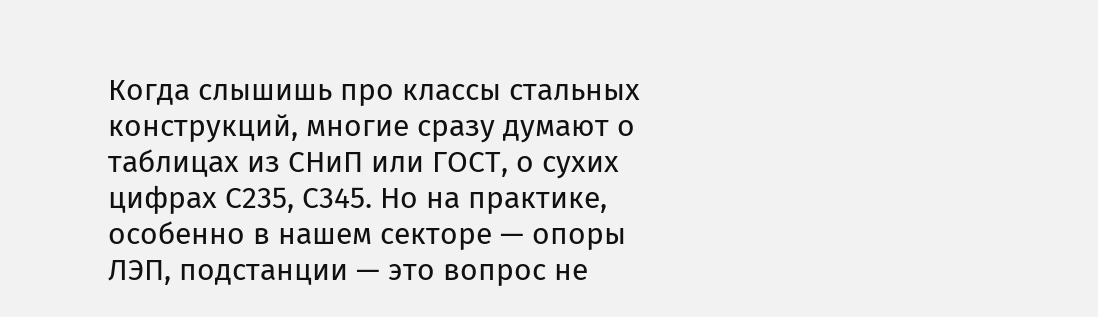Когда слышишь про классы стальных конструкций, многие сразу думают о таблицах из СНиП или ГОСТ, о сухих цифрах С235, С345. Но на практике, особенно в нашем секторе — опоры ЛЭП, подстанции — это вопрос не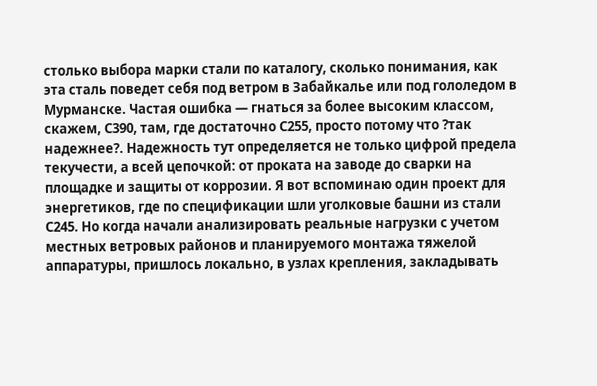столько выбора марки стали по каталогу, сколько понимания, как эта сталь поведет себя под ветром в Забайкалье или под гололедом в Мурманске. Частая ошибка — гнаться за более высоким классом, скажем, С390, там, где достаточно С255, просто потому что ?так надежнее?. Надежность тут определяется не только цифрой предела текучести, а всей цепочкой: от проката на заводе до сварки на площадке и защиты от коррозии. Я вот вспоминаю один проект для энергетиков, где по спецификации шли уголковые башни из стали С245. Но когда начали анализировать реальные нагрузки с учетом местных ветровых районов и планируемого монтажа тяжелой аппаратуры, пришлось локально, в узлах крепления, закладывать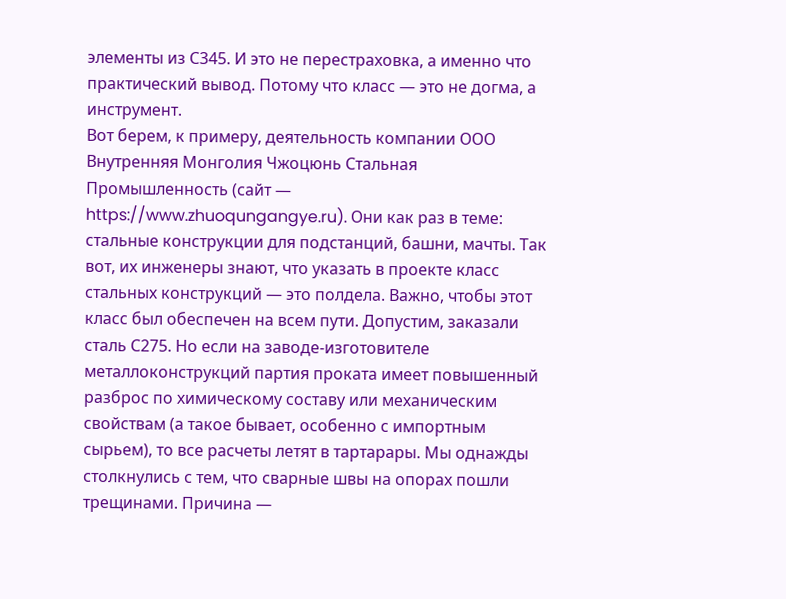элементы из С345. И это не перестраховка, а именно что практический вывод. Потому что класс — это не догма, а инструмент.
Вот берем, к примеру, деятельность компании ООО Внутренняя Монголия Чжоцюнь Стальная Промышленность (сайт — https://www.zhuoqungangye.ru). Они как раз в теме: стальные конструкции для подстанций, башни, мачты. Так вот, их инженеры знают, что указать в проекте класс стальных конструкций — это полдела. Важно, чтобы этот класс был обеспечен на всем пути. Допустим, заказали сталь С275. Но если на заводе-изготовителе металлоконструкций партия проката имеет повышенный разброс по химическому составу или механическим свойствам (а такое бывает, особенно с импортным сырьем), то все расчеты летят в тартарары. Мы однажды столкнулись с тем, что сварные швы на опорах пошли трещинами. Причина —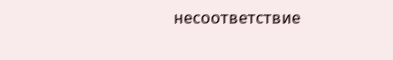несоответствие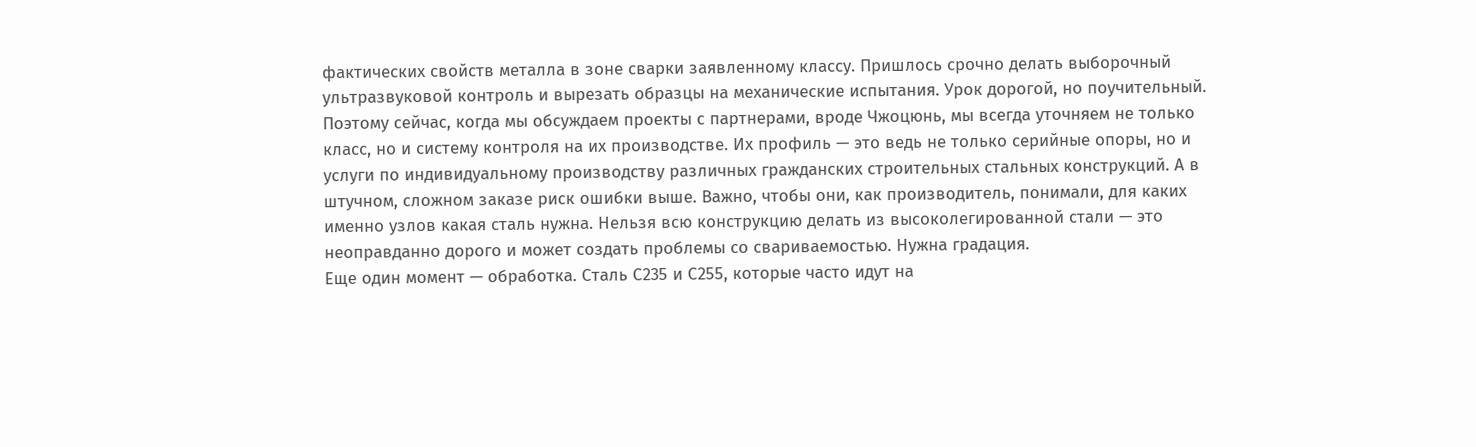фактических свойств металла в зоне сварки заявленному классу. Пришлось срочно делать выборочный ультразвуковой контроль и вырезать образцы на механические испытания. Урок дорогой, но поучительный.
Поэтому сейчас, когда мы обсуждаем проекты с партнерами, вроде Чжоцюнь, мы всегда уточняем не только класс, но и систему контроля на их производстве. Их профиль — это ведь не только серийные опоры, но и услуги по индивидуальному производству различных гражданских строительных стальных конструкций. А в штучном, сложном заказе риск ошибки выше. Важно, чтобы они, как производитель, понимали, для каких именно узлов какая сталь нужна. Нельзя всю конструкцию делать из высоколегированной стали — это неоправданно дорого и может создать проблемы со свариваемостью. Нужна градация.
Еще один момент — обработка. Сталь С235 и С255, которые часто идут на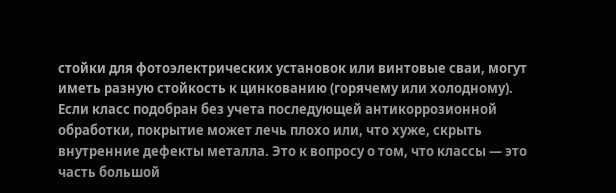стойки для фотоэлектрических установок или винтовые сваи, могут иметь разную стойкость к цинкованию (горячему или холодному). Если класс подобран без учета последующей антикоррозионной обработки, покрытие может лечь плохо или, что хуже, скрыть внутренние дефекты металла. Это к вопросу о том, что классы — это часть большой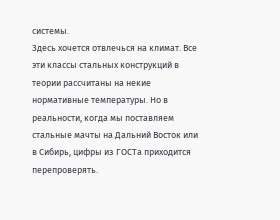системы.
Здесь хочется отвлечься на климат. Все эти классы стальных конструкций в теории рассчитаны на некие нормативные температуры. Но в реальности, когда мы поставляем стальные мачты на Дальний Восток или в Сибирь, цифры из ГОСТа приходится перепроверять.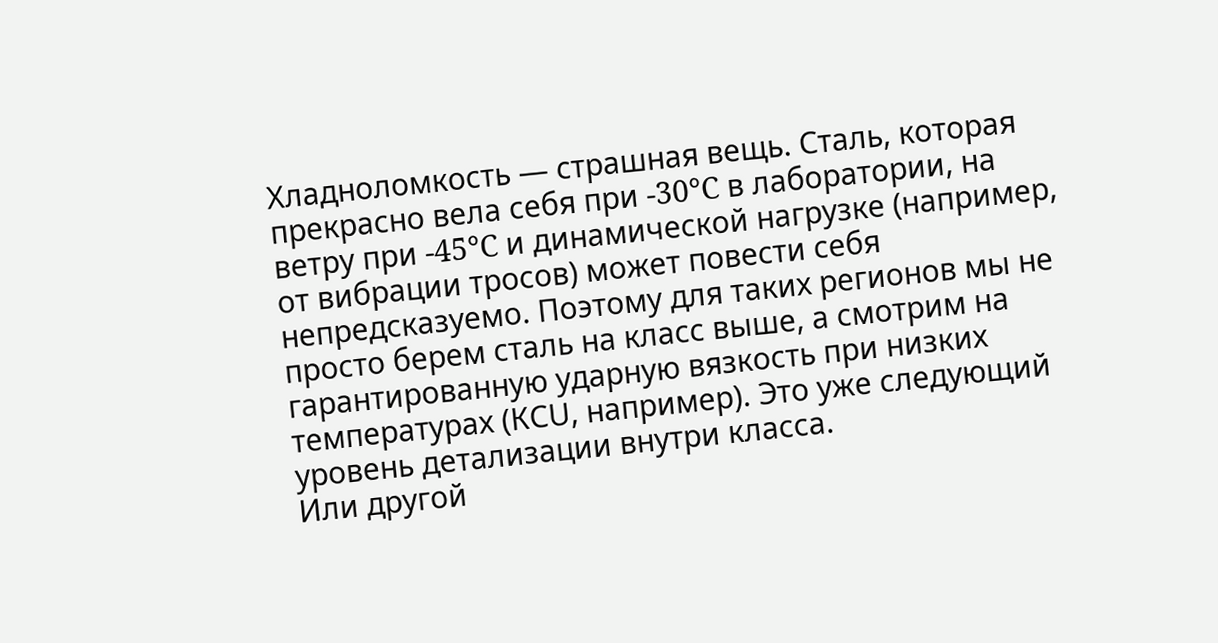Хладноломкость — страшная вещь. Сталь, которая прекрасно вела себя при -30°C в лаборатории, на ветру при -45°C и динамической нагрузке (например, от вибрации тросов) может повести себя непредсказуемо. Поэтому для таких регионов мы не просто берем сталь на класс выше, а смотрим на гарантированную ударную вязкость при низких температурах (КСU, например). Это уже следующий уровень детализации внутри класса.
Или другой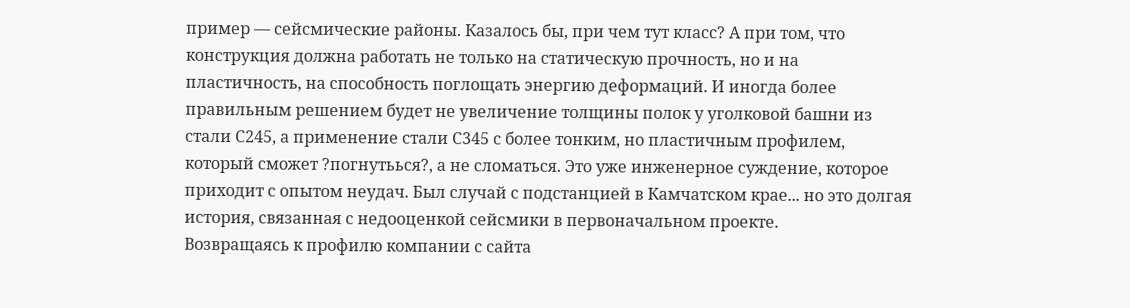пример — сейсмические районы. Казалось бы, при чем тут класс? А при том, что конструкция должна работать не только на статическую прочность, но и на пластичность, на способность поглощать энергию деформаций. И иногда более правильным решением будет не увеличение толщины полок у уголковой башни из стали С245, а применение стали С345 с более тонким, но пластичным профилем, который сможет ?погнутьься?, а не сломаться. Это уже инженерное суждение, которое приходит с опытом неудач. Был случай с подстанцией в Камчатском крае... но это долгая история, связанная с недооценкой сейсмики в первоначальном проекте.
Возвращаясь к профилю компании с сайта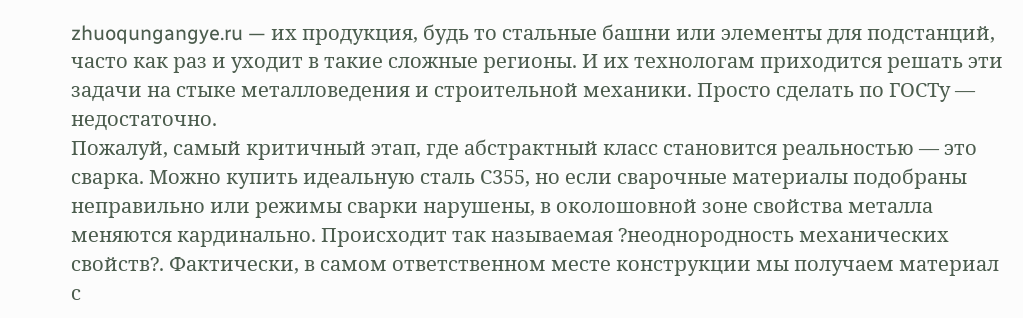zhuoqungangye.ru — их продукция, будь то стальные башни или элементы для подстанций, часто как раз и уходит в такие сложные регионы. И их технологам приходится решать эти задачи на стыке металловедения и строительной механики. Просто сделать по ГОСТу — недостаточно.
Пожалуй, самый критичный этап, где абстрактный класс становится реальностью — это сварка. Можно купить идеальную сталь С355, но если сварочные материалы подобраны неправильно или режимы сварки нарушены, в околошовной зоне свойства металла меняются кардинально. Происходит так называемая ?неоднородность механических свойств?. Фактически, в самом ответственном месте конструкции мы получаем материал с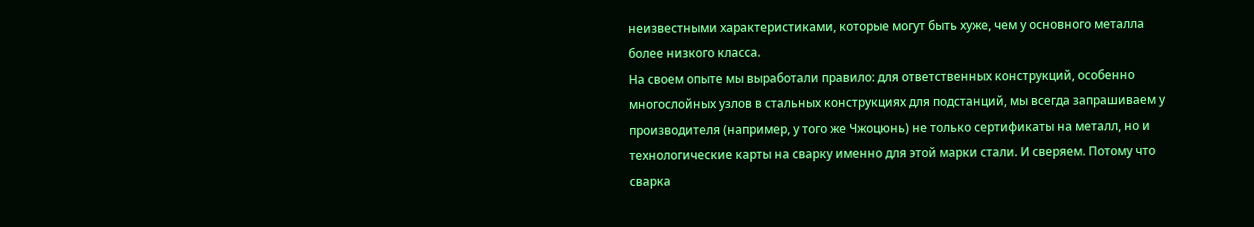неизвестными характеристиками, которые могут быть хуже, чем у основного металла более низкого класса.
На своем опыте мы выработали правило: для ответственных конструкций, особенно многослойных узлов в стальных конструкциях для подстанций, мы всегда запрашиваем у производителя (например, у того же Чжоцюнь) не только сертификаты на металл, но и технологические карты на сварку именно для этой марки стали. И сверяем. Потому что сварка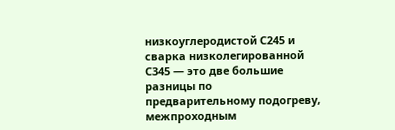низкоуглеродистой С245 и сварка низколегированной С345 — это две большие разницы по предварительному подогреву, межпроходным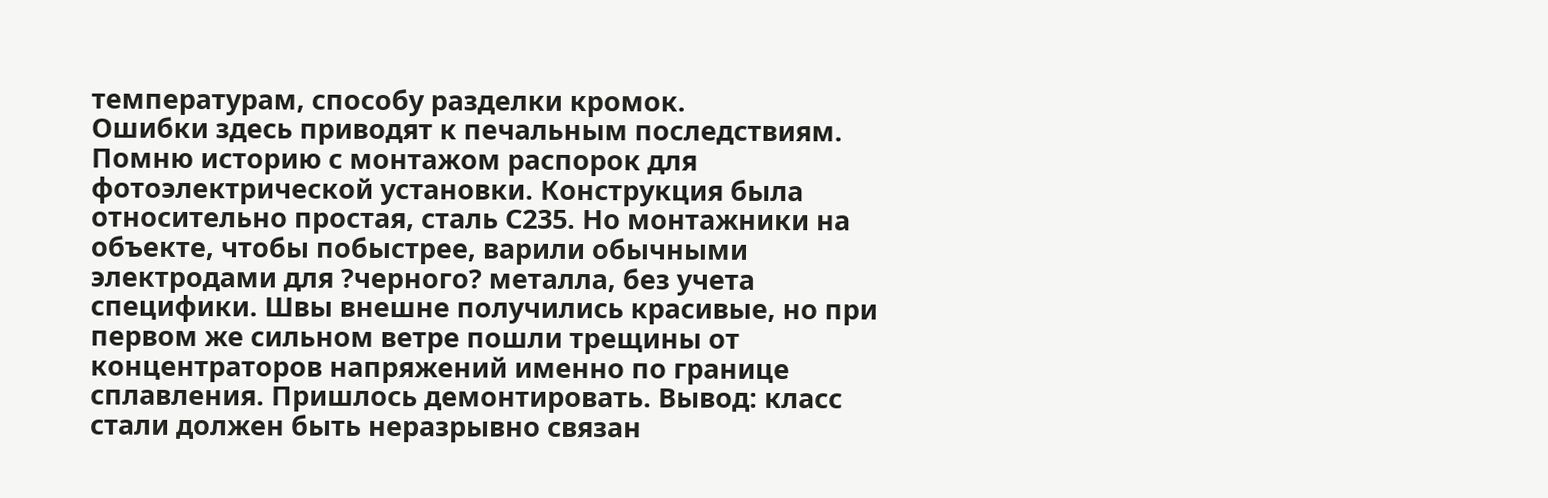температурам, способу разделки кромок.
Ошибки здесь приводят к печальным последствиям. Помню историю с монтажом распорок для фотоэлектрической установки. Конструкция была относительно простая, сталь С235. Но монтажники на объекте, чтобы побыстрее, варили обычными электродами для ?черного? металла, без учета специфики. Швы внешне получились красивые, но при первом же сильном ветре пошли трещины от концентраторов напряжений именно по границе сплавления. Пришлось демонтировать. Вывод: класс стали должен быть неразрывно связан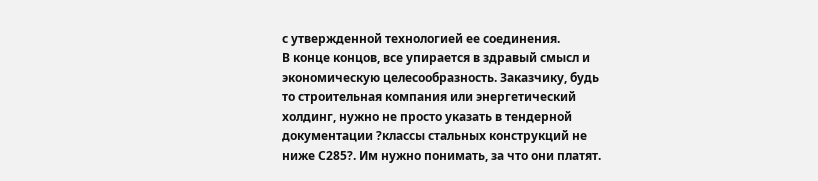с утвержденной технологией ее соединения.
В конце концов, все упирается в здравый смысл и экономическую целесообразность. Заказчику, будь то строительная компания или энергетический холдинг, нужно не просто указать в тендерной документации ?классы стальных конструкций не ниже С285?. Им нужно понимать, за что они платят.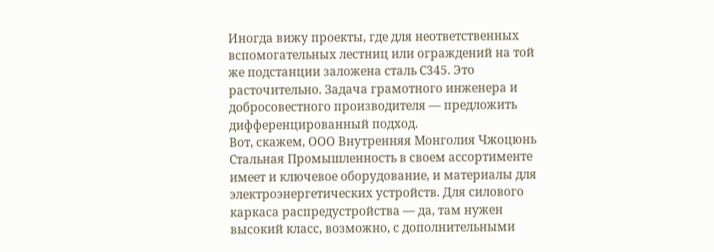Иногда вижу проекты, где для неответственных вспомогательных лестниц или ограждений на той же подстанции заложена сталь С345. Это расточительно. Задача грамотного инженера и добросовестного производителя — предложить дифференцированный подход.
Вот, скажем, ООО Внутренняя Монголия Чжоцюнь Стальная Промышленность в своем ассортименте имеет и ключевое оборудование, и материалы для электроэнергетических устройств. Для силового каркаса распредустройства — да, там нужен высокий класс, возможно, с дополнительными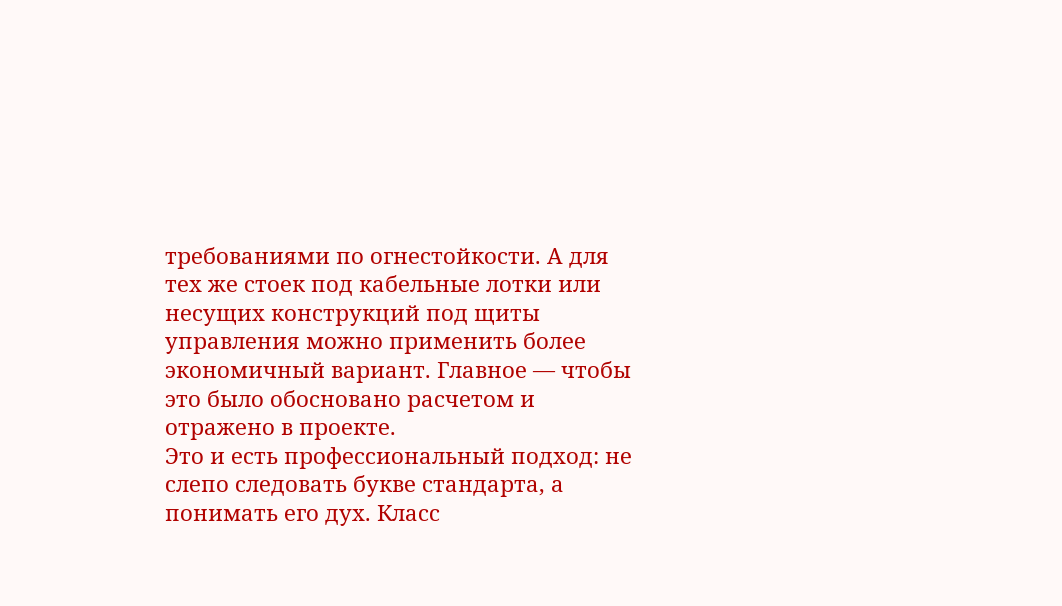требованиями по огнестойкости. А для тех же стоек под кабельные лотки или несущих конструкций под щиты управления можно применить более экономичный вариант. Главное — чтобы это было обосновано расчетом и отражено в проекте.
Это и есть профессиональный подход: не слепо следовать букве стандарта, а понимать его дух. Класс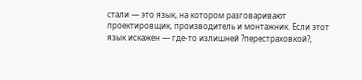стали — это язык, на котором разговаривают проектировщик, производитель и монтажник. Если этот язык искажен — где-то излишней ?перестраховкой?,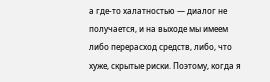а где-то халатностью — диалог не получается, и на выходе мы имеем либо перерасход средств, либо, что хуже, скрытые риски. Поэтому, когда я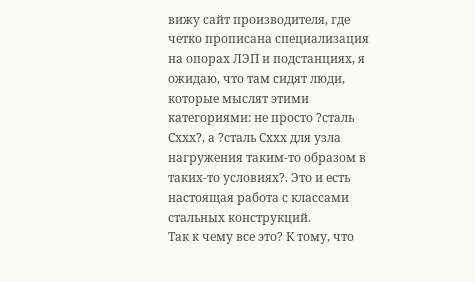вижу сайт производителя, где четко прописана специализация на опорах ЛЭП и подстанциях, я ожидаю, что там сидят люди, которые мыслят этими категориями: не просто ?сталь Сххх?, а ?сталь Сххх для узла нагружения таким-то образом в таких-то условиях?. Это и есть настоящая работа с классами стальных конструкций.
Так к чему все это? К тому, что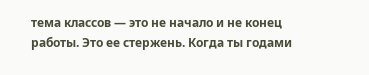тема классов — это не начало и не конец работы. Это ее стержень. Когда ты годами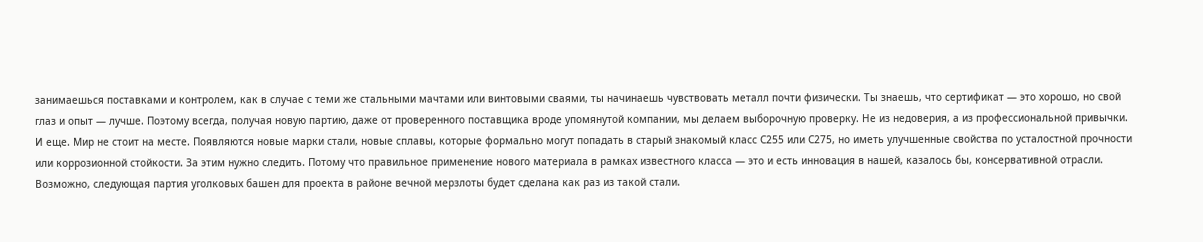занимаешься поставками и контролем, как в случае с теми же стальными мачтами или винтовыми сваями, ты начинаешь чувствовать металл почти физически. Ты знаешь, что сертификат — это хорошо, но свой глаз и опыт — лучше. Поэтому всегда, получая новую партию, даже от проверенного поставщика вроде упомянутой компании, мы делаем выборочную проверку. Не из недоверия, а из профессиональной привычки.
И еще. Мир не стоит на месте. Появляются новые марки стали, новые сплавы, которые формально могут попадать в старый знакомый класс С255 или С275, но иметь улучшенные свойства по усталостной прочности или коррозионной стойкости. За этим нужно следить. Потому что правильное применение нового материала в рамках известного класса — это и есть инновация в нашей, казалось бы, консервативной отрасли. Возможно, следующая партия уголковых башен для проекта в районе вечной мерзлоты будет сделана как раз из такой стали.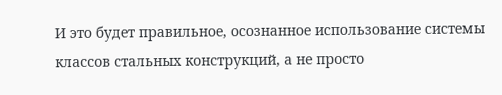И это будет правильное, осознанное использование системы классов стальных конструкций, а не просто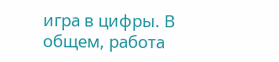игра в цифры. В общем, работа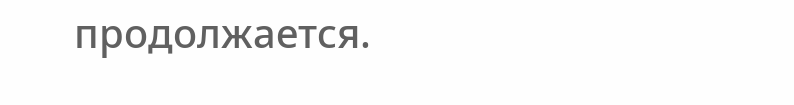продолжается.